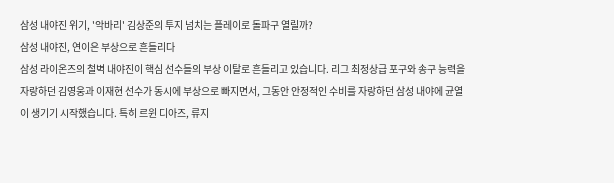삼성 내야진 위기, '악바리' 김상준의 투지 넘치는 플레이로 돌파구 열릴까?
삼성 내야진, 연이은 부상으로 흔들리다
삼성 라이온즈의 철벽 내야진이 핵심 선수들의 부상 이탈로 흔들리고 있습니다. 리그 최정상급 포구와 송구 능력을 자랑하던 김영웅과 이재현 선수가 동시에 부상으로 빠지면서, 그동안 안정적인 수비를 자랑하던 삼성 내야에 균열이 생기기 시작했습니다. 특히 르윈 디아즈, 류지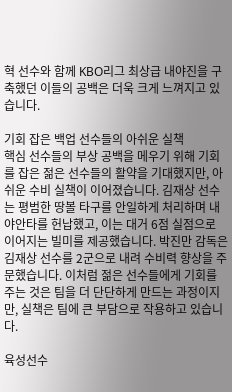혁 선수와 함께 KBO리그 최상급 내야진을 구축했던 이들의 공백은 더욱 크게 느껴지고 있습니다.

기회 잡은 백업 선수들의 아쉬운 실책
핵심 선수들의 부상 공백을 메우기 위해 기회를 잡은 젊은 선수들의 활약을 기대했지만, 아쉬운 수비 실책이 이어졌습니다. 김재상 선수는 평범한 땅볼 타구를 안일하게 처리하며 내야안타를 헌납했고, 이는 대거 6점 실점으로 이어지는 빌미를 제공했습니다. 박진만 감독은 김재상 선수를 2군으로 내려 수비력 향상을 주문했습니다. 이처럼 젊은 선수들에게 기회를 주는 것은 팀을 더 단단하게 만드는 과정이지만, 실책은 팀에 큰 부담으로 작용하고 있습니다.

육성선수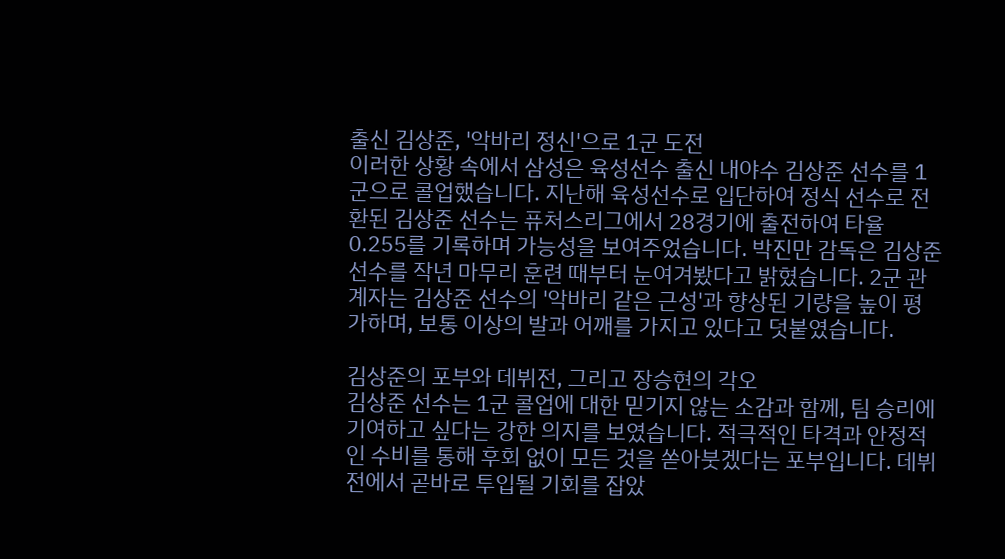출신 김상준, '악바리 정신'으로 1군 도전
이러한 상황 속에서 삼성은 육성선수 출신 내야수 김상준 선수를 1군으로 콜업했습니다. 지난해 육성선수로 입단하여 정식 선수로 전환된 김상준 선수는 퓨처스리그에서 28경기에 출전하여 타율 0.255를 기록하며 가능성을 보여주었습니다. 박진만 감독은 김상준 선수를 작년 마무리 훈련 때부터 눈여겨봤다고 밝혔습니다. 2군 관계자는 김상준 선수의 '악바리 같은 근성'과 향상된 기량을 높이 평가하며, 보통 이상의 발과 어깨를 가지고 있다고 덧붙였습니다.

김상준의 포부와 데뷔전, 그리고 장승현의 각오
김상준 선수는 1군 콜업에 대한 믿기지 않는 소감과 함께, 팀 승리에 기여하고 싶다는 강한 의지를 보였습니다. 적극적인 타격과 안정적인 수비를 통해 후회 없이 모든 것을 쏟아붓겠다는 포부입니다. 데뷔전에서 곧바로 투입될 기회를 잡았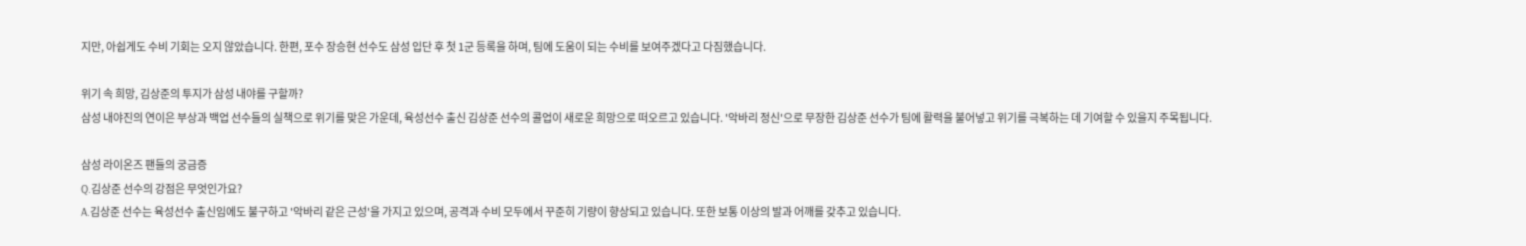지만, 아쉽게도 수비 기회는 오지 않았습니다. 한편, 포수 장승현 선수도 삼성 입단 후 첫 1군 등록을 하며, 팀에 도움이 되는 수비를 보여주겠다고 다짐했습니다.

위기 속 희망, 김상준의 투지가 삼성 내야를 구할까?
삼성 내야진의 연이은 부상과 백업 선수들의 실책으로 위기를 맞은 가운데, 육성선수 출신 김상준 선수의 콜업이 새로운 희망으로 떠오르고 있습니다. '악바리 정신'으로 무장한 김상준 선수가 팀에 활력을 불어넣고 위기를 극복하는 데 기여할 수 있을지 주목됩니다.

삼성 라이온즈 팬들의 궁금증
Q.김상준 선수의 강점은 무엇인가요?
A.김상준 선수는 육성선수 출신임에도 불구하고 '악바리 같은 근성'을 가지고 있으며, 공격과 수비 모두에서 꾸준히 기량이 향상되고 있습니다. 또한 보통 이상의 발과 어깨를 갖추고 있습니다.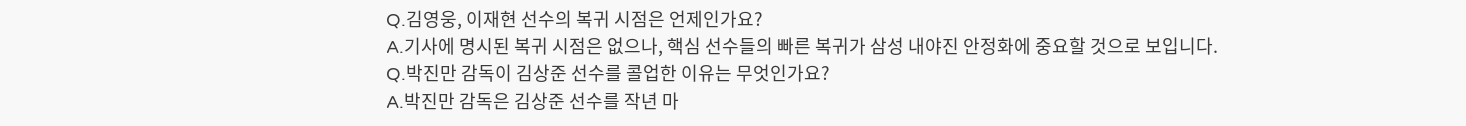Q.김영웅, 이재현 선수의 복귀 시점은 언제인가요?
A.기사에 명시된 복귀 시점은 없으나, 핵심 선수들의 빠른 복귀가 삼성 내야진 안정화에 중요할 것으로 보입니다.
Q.박진만 감독이 김상준 선수를 콜업한 이유는 무엇인가요?
A.박진만 감독은 김상준 선수를 작년 마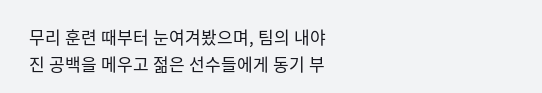무리 훈련 때부터 눈여겨봤으며, 팀의 내야진 공백을 메우고 젊은 선수들에게 동기 부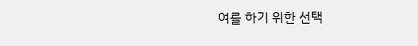여를 하기 위한 선택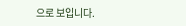으로 보입니다.